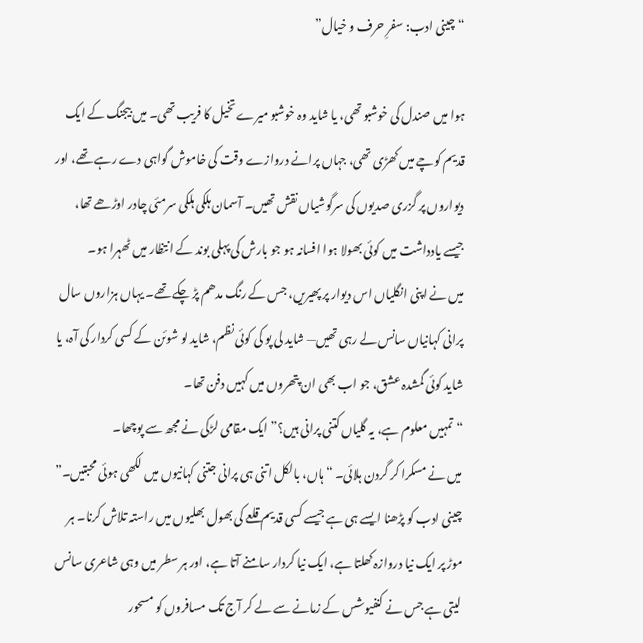“چینی ادب: سفرِ حرف و خیال”

ہوا میں صندل کی خوشبو تھی، یا شاید وہ خوشبو میرے تخیل کا فریب تھی۔ میں بیجنگ کے ایک قدیم کوچے میں کھڑی تھی، جہاں پرانے دروازے وقت کی خاموش گواہی دے رہے تھے، اور دیواروں پر گزری صدیوں کی سرگوشیاں نقش تھیں۔ آسمان ہلکی ہلکی سرمئی چادر اوڑھے تھا، جیسے یادداشت میں کوئی بھولا ہوا افسانہ ہو جو بارش کی پہلی بوند کے انتظار میں ٹھہرا ہو۔
میں نے اپنی انگلیاں اس دیوار پر پھیریں، جس کے رنگ مدھم پڑ چکے تھے۔ یہاں ہزاروں سال پرانی کہانیاں سانس لے رہی تھیں— شاید لی پو کی کوئی نظم، شاید لو شوئن کے کسی کردار کی آہ، یا شاید کوئی گمشدہ عشق، جو اب بھی ان پتھروں میں کہیں دفن تھا۔
“تمہیں معلوم ہے، یہ گلیاں کتنی پرانی ہیں؟” ایک مقامی لڑکی نے مجھ سے پوچھا۔
میں نے مسکرا کر گردن ہلائی۔ “ہاں، بالکل اتنی ہی پرانی جتنی کہانیوں میں لکھی ہوئی محبتیں۔”
چینی ادب کو پڑھنا ایسے ہی ہے جیسے کسی قدیم قلعے کی بھول بھلیوں میں راستہ تلاش کرنا۔ ہر موڑ پر ایک نیا دروازہ کھلتا ہے، ایک نیا کردار سامنے آتا ہے، اور ہر سطر میں وہی شاعری سانس لیتی ہے جس نے کنفیوشس کے زمانے سے لے کر آج تک مسافروں کو مسحور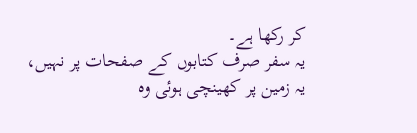کر رکھا ہے۔
یہ سفر صرف کتابوں کے صفحات پر نہیں، یہ زمین پر کھینچی ہوئی وہ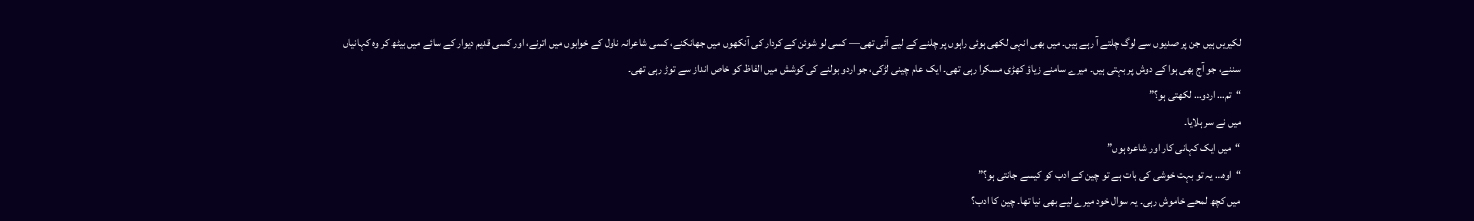لکیریں ہیں جن پر صدیوں سے لوگ چلتے آ رہے ہیں۔ میں بھی انہی لکھی ہوئی راہوں پر چلنے کے لیے آئی تھی— کسی لو شوئن کے کردار کی آنکھوں میں جھانکنے، کسی شاعرانہ ناول کے خوابوں میں اترنے، اور کسی قدیم دیوار کے سائے میں بیٹھ کر وہ کہانیاں سننے، جو آج بھی ہوا کے دوش پر بہتی ہیں۔ میرے سامنے زیاؤ کھڑی مسکرا رہی تھی۔ ایک عام چینی لڑکی، جو اردو بولنے کی کوشش میں الفاظ کو خاص انداز سے توڑ رہی تھی۔
“تم… اردو… لکھتی ہو؟”
میں نے سر ہلایا۔
“میں ایک کہانی کار اور شاعرہ ہوں”
“اوہ… یہ تو بہت خوشی کی بات ہے تو چین کے ادب کو کیسے جانتی ہو؟”
میں کچھ لمحے خاموش رہی۔ یہ سوال خود میرے لیے بھی نیا تھا۔ چین کا ادب؟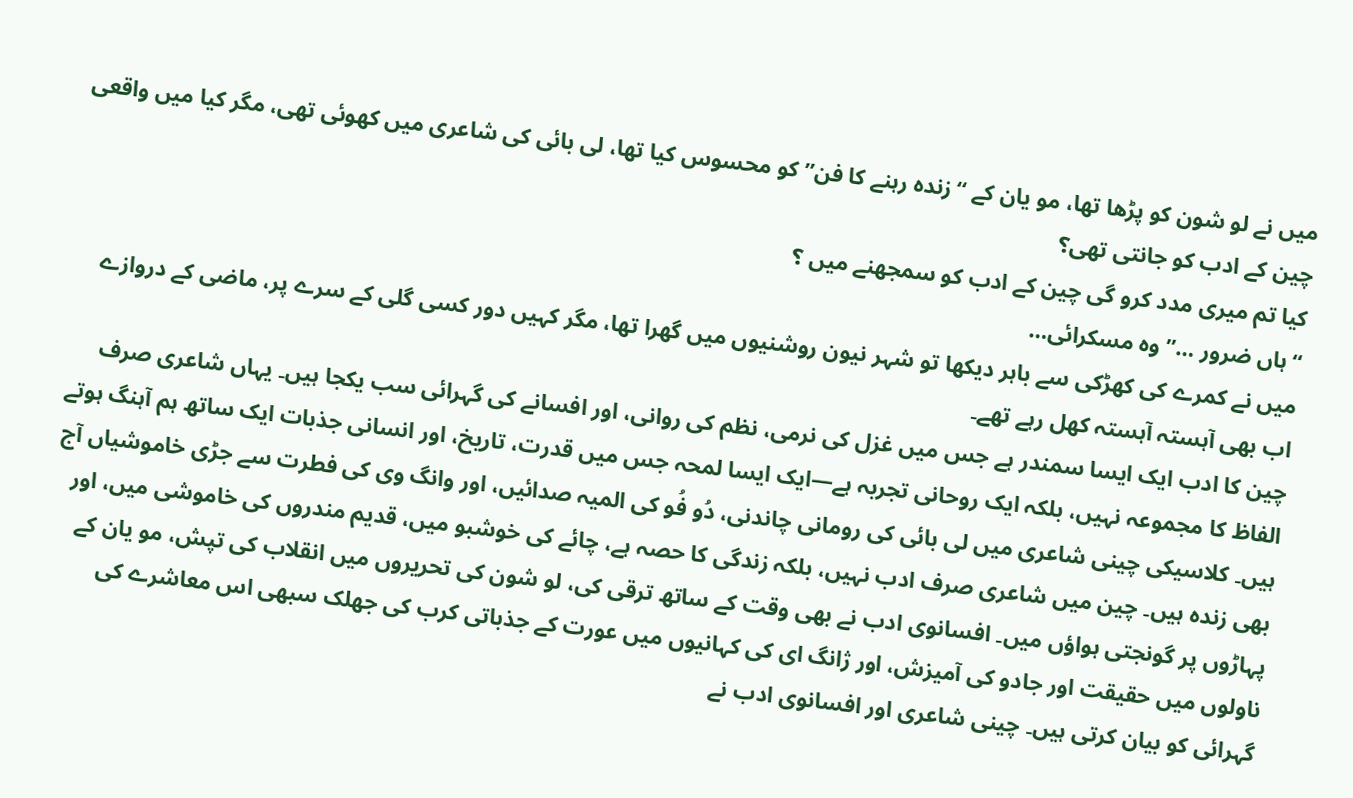میں نے لو شون کو پڑھا تھا، مو یان کے “زندہ رہنے کا فن” کو محسوس کیا تھا، لی بائی کی شاعری میں کھوئی تھی، مگر کیا میں واقعی چین کے ادب کو جانتی تھی؟
کیا تم میری مدد کرو گی چین کے ادب کو سمجھنے میں ؟
“ہاں ضرور …” وہ مسکرائی…
میں نے کمرے کی کھڑکی سے باہر دیکھا تو شہر نیون روشنیوں میں گھرا تھا، مگر کہیں دور کسی گلی کے سرے پر، ماضی کے دروازے اب بھی آہستہ آہستہ کھل رہے تھے۔
چین کا ادب ایک ایسا سمندر ہے جس میں غزل کی نرمی، نظم کی روانی، اور افسانے کی گہرائی سب یکجا ہیں۔ یہاں شاعری صرف الفاظ کا مجموعہ نہیں، بلکہ ایک روحانی تجربہ ہے—ایک ایسا لمحہ جس میں قدرت، تاریخ، اور انسانی جذبات ایک ساتھ ہم آہنگ ہوتے ہیں۔ کلاسیکی چینی شاعری میں لی بائی کی رومانی چاندنی، دُو فُو کی المیہ صدائیں، اور وانگ وی کی فطرت سے جڑی خاموشیاں آج بھی زندہ ہیں۔ چین میں شاعری صرف ادب نہیں، بلکہ زندگی کا حصہ ہے، چائے کی خوشبو میں، قدیم مندروں کی خاموشی میں، اور پہاڑوں پر گونجتی ہواؤں میں۔ افسانوی ادب نے بھی وقت کے ساتھ ترقی کی، لو شون کی تحریروں میں انقلاب کی تپش، مو یان کے ناولوں میں حقیقت اور جادو کی آمیزش، اور ژانگ ای کی کہانیوں میں عورت کے جذباتی کرب کی جھلک سبھی اس معاشرے کی گہرائی کو بیان کرتی ہیں۔ چینی شاعری اور افسانوی ادب نے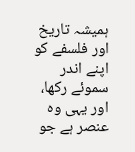ہمیشہ تاریخ اور فلسفے کو اپنے اندر سموئے رکھا، اور یہی وہ عنصر ہے جو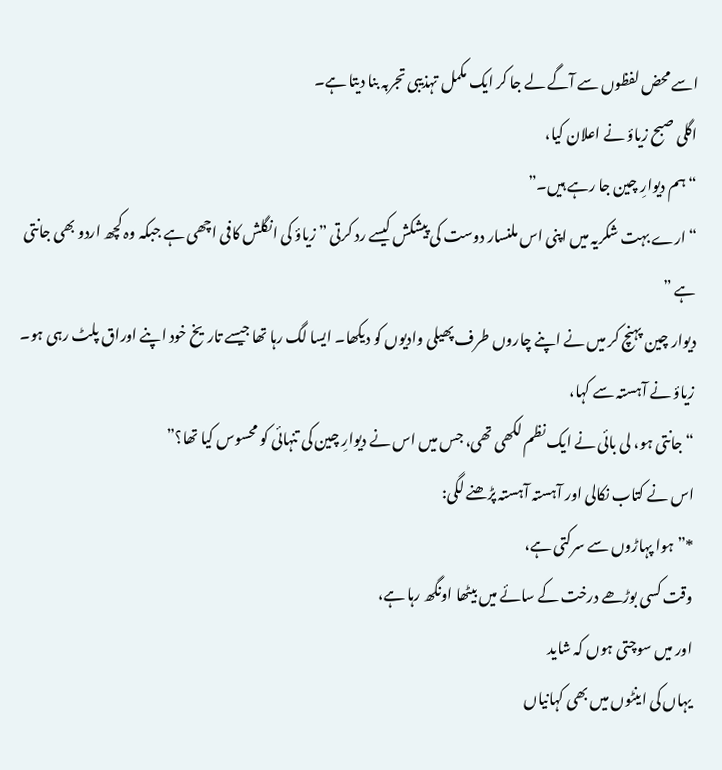اسے محض لفظوں سے آگے لے جا کر ایک مکمل تہذیبی تجربہ بنا دیتا ہے۔
اگلی صبح زیاؤ نے اعلان کیا،
“ہم دیوارِ چین جا رہے ہیں۔”
“ارے بہت شکریہ میں اپنی اس ملنسار دوست کی پیشکش کیسے رد کرتی ” زیاؤ کی انگلش کافی اچھی ہے جبکہ وہ کچھ اردو بھی جانتی ہے ”
دیوار چین پہنچ کر میں نے اپنے چاروں طرف پھیلی وادیوں کو دیکھا۔ ایسا لگ رہا تھا جیسے تاریخ خود اپنے اوراق پلٹ رہی ہو۔ زیاؤ نے آہستہ سے کہا،
“جانتی ہو، لی بائی نے ایک نظم لکھی تھی، جس میں اس نے دیوارِ چین کی تنہائی کو محسوس کیا تھا؟”
اس نے کتاب نکالی اور آہستہ آہستہ پڑھنے لگی:
*”ہوا پہاڑوں سے سرکتی ہے،
وقت کسی بوڑھے درخت کے سائے میں بیٹھا اونگھ رہا ہے،
اور میں سوچتی ہوں کہ شاید
یہاں کی اینٹوں میں بھی کہانیاں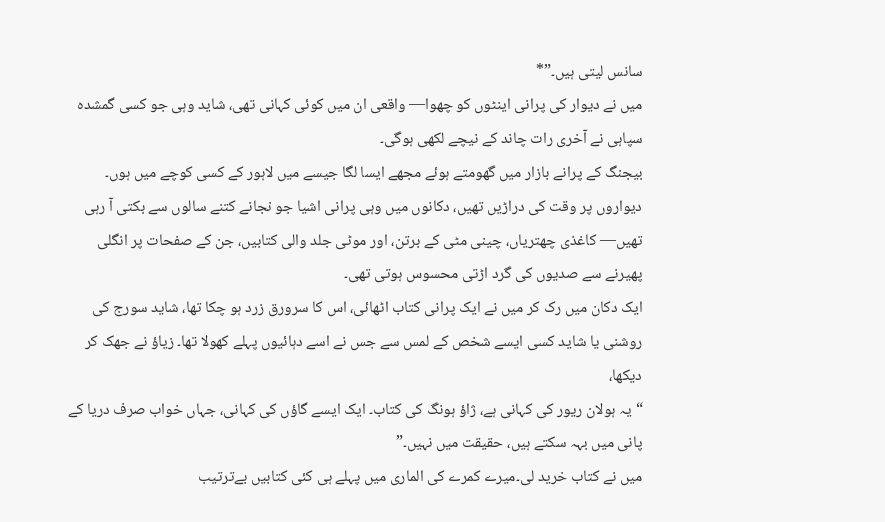سانس لیتی ہیں۔”*
میں نے دیوار کی پرانی اینٹوں کو چھوا— واقعی ان میں کوئی کہانی تھی، شاید وہی جو کسی گمشدہ سپاہی نے آخری رات چاند کے نیچے لکھی ہوگی۔
بیجنگ کے پرانے بازار میں گھومتے ہوئے مجھے ایسا لگا جیسے میں لاہور کے کسی کوچے میں ہوں۔ دیواروں پر وقت کی دراڑیں تھیں، دکانوں میں وہی پرانی اشیا جو نجانے کتنے سالوں سے بکتی آ رہی تھیں— کاغذی چھتریاں، چینی مٹی کے برتن، اور موٹی جلد والی کتابیں، جن کے صفحات پر انگلی پھیرنے سے صدیوں کی گرد اڑتی محسوس ہوتی تھی۔
ایک دکان میں رک کر میں نے ایک پرانی کتاب اٹھائی، اس کا سرورق زرد ہو چکا تھا، شاید سورج کی روشنی یا شاید کسی ایسے شخص کے لمس سے جس نے اسے دہائیوں پہلے کھولا تھا۔ زیاؤ نے جھک کر دیکھا،
“یہ ہولان ریور کی کہانی ہے، ژاؤ ہونگ کی کتاب۔ ایک ایسے گاؤں کی کہانی، جہاں خواب صرف دریا کے پانی میں بہہ سکتے ہیں، حقیقت میں نہیں۔”
میں نے کتاب خرید لی۔میرے کمرے کی الماری میں پہلے ہی کئی کتابیں بےترتیب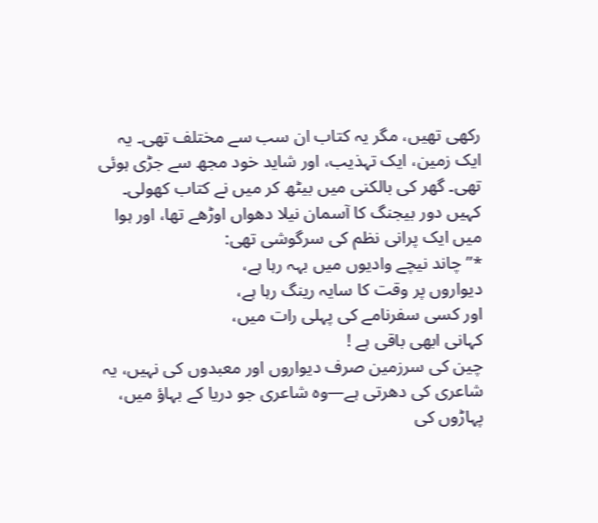رکھی تھیں، مگر یہ کتاب ان سب سے مختلف تھی۔ یہ ایک زمین، ایک تہذیب، اور شاید خود مجھ سے جڑی ہوئی تھی۔ گھر کی بالکنی میں بیٹھ کر میں نے کتاب کھولی۔ کہیں دور بیجنگ کا آسمان نیلا دھواں اوڑھے تھا، اور ہوا میں ایک پرانی نظم کی سرگوشی تھی:
*”چاند نیچے وادیوں میں بہہ رہا ہے،
دیواروں پر وقت کا سایہ رینگ رہا ہے،
اور کسی سفرنامے کی پہلی رات میں،
کہانی ابھی باقی ہے !
چین کی سرزمین صرف دیواروں اور معبدوں کی نہیں، یہ شاعری کی دھرتی ہے—وہ شاعری جو دریا کے بہاؤ میں، پہاڑوں کی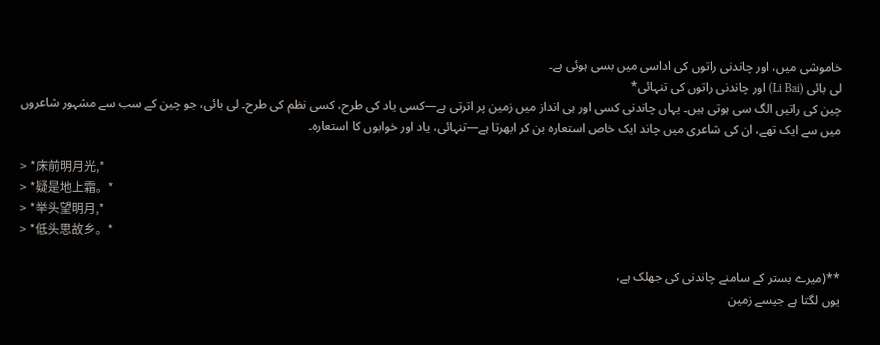خاموشی میں، اور چاندنی راتوں کی اداسی میں بسی ہوئی ہے۔
لی بائی (Li Bai) اور چاندنی راتوں کی تنہائی*
چین کی راتیں الگ سی ہوتی ہیں۔ یہاں چاندنی کسی اور ہی انداز میں زمین پر اترتی ہے—کسی یاد کی طرح، کسی نظم کی طرح۔ لی بائی، جو چین کے سب سے مشہور شاعروں میں سے ایک تھے، ان کی شاعری میں چاند ایک خاص استعارہ بن کر ابھرتا ہے—تنہائی، یاد اور خوابوں کا استعارہ۔

> *床前明月光,*
> *疑是地上霜。*
> *举头望明月,*
> *低头思故乡。*

**(میرے بستر کے سامنے چاندنی کی جھلک ہے،
یوں لگتا ہے جیسے زمین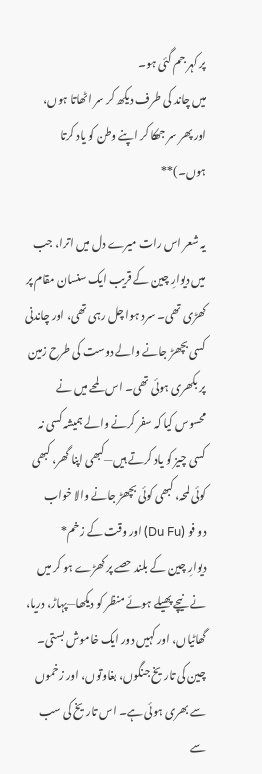پر کہر جم گئی ہو۔
میں چاند کی طرف دیکھ کر سر اٹھاتا ہوں،
اور پھر سر جھکا کر اپنے وطن کو یاد کرتا ہوں۔)**

یہ شعر اس رات میرے دل میں اترا، جب میں دیوارِ چین کے قریب ایک سنسان مقام پر کھڑی تھی۔ سرد ہوا چل رہی تھی، اور چاندنی کسی بچھڑ جانے والے دوست کی طرح زمین پر بکھری ہوئی تھی۔ اس لمحے میں نے محسوس کیا کہ سفر کرنے والے ہمیشہ کسی نہ کسی چیز کو یاد کرتے ہیں—کبھی اپنا گھر، کبھی کوئی لمحہ، کبھی کوئی بچھڑ جانے والا خواب
دو فو (Du Fu) اور وقت کے زخم*
دیوارِ چین کے بلند حصے پر کھڑے ہو کر میں نے نیچے پھیلے ہوئے منظر کو دیکھا—پہاڑ، دریا، گھاٹیاں، اور کہیں دور ایک خاموش بستی۔ چین کی تاریخ جنگوں، بغاوتوں، اور زخموں سے بھری ہوئی ہے۔ اس تاریخ کی سب سے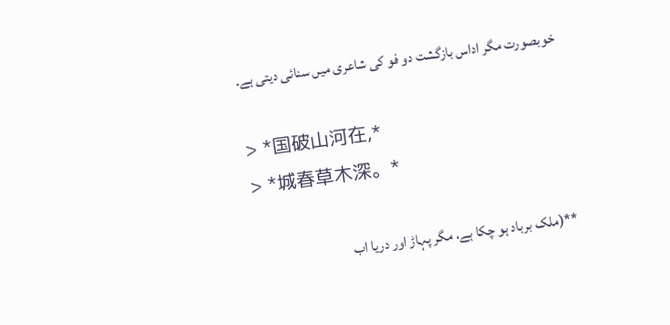خوبصورت مگر اداس بازگشت دو فو کی شاعری میں سنائی دیتی ہے۔

> *国破山河在,*
> *城春草木深。*

**(ملک برباد ہو چکا ہے، مگر پہاڑ اور دریا اب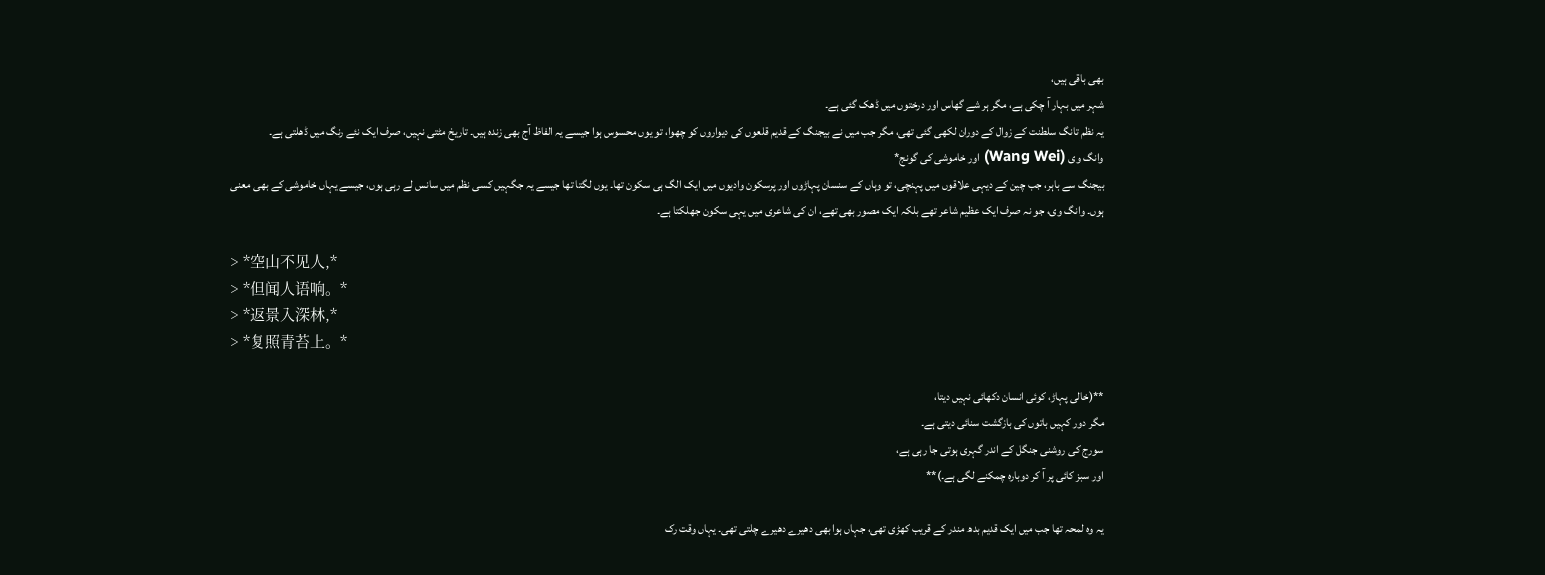بھی باقی ہیں،
شہر میں بہار آ چکی ہے، مگر ہر شے گھاس اور درختوں میں ڈھک گئی ہے۔
یہ نظم تانگ سلطنت کے زوال کے دوران لکھی گئی تھی، مگر جب میں نے بیجنگ کے قدیم قلعوں کی دیواروں کو چھوا، تو یوں محسوس ہوا جیسے یہ الفاظ آج بھی زندہ ہیں۔ تاریخ مٹتی نہیں، صرف ایک نئے رنگ میں ڈھلتی ہے۔
وانگ وی (Wang Wei) اور خاموشی کی گونج*
بیجنگ سے باہر، جب چین کے دیہی علاقوں میں پہنچی، تو وہاں کے سنسان پہاڑوں اور پرسکون وادیوں میں ایک الگ ہی سکون تھا۔ یوں لگتا تھا جیسے یہ جگہیں کسی نظم میں سانس لے رہی ہوں، جیسے یہاں خاموشی کے بھی معنی ہوں۔ وانگ وی، جو نہ صرف ایک عظیم شاعر تھے بلکہ ایک مصور بھی تھے، ان کی شاعری میں یہی سکون جھلکتا ہے۔

> *空山不见人,*
> *但闻人语响。*
> *返景入深林,*
> *复照青苔上。*

**(خالی پہاڑ، کوئی انسان دکھائی نہیں دیتا،
مگر دور کہیں باتوں کی بازگشت سنائی دیتی ہے۔
سورج کی روشنی جنگل کے اندر گہری ہوتی جا رہی ہے،
اور سبز کائی پر آ کر دوبارہ چمکنے لگی ہے۔)**

یہ وہ لمحہ تھا جب میں ایک قدیم بدھ مندر کے قریب کھڑی تھی، جہاں ہوا بھی دھیرے دھیرے چلتی تھی۔ یہاں وقت رک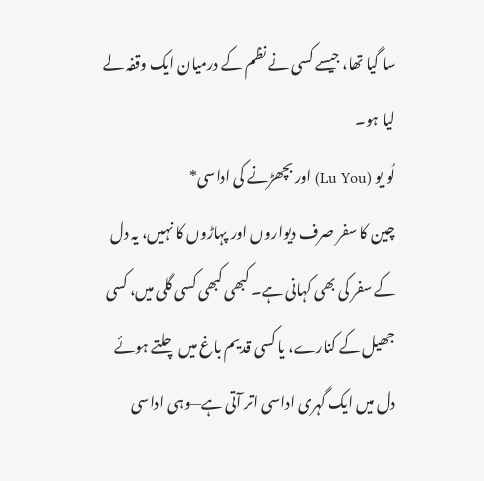سا گیا تھا، جیسے کسی نے نظم کے درمیان ایک وقفہ لے لیا ہو۔
لُو یو (Lu You) اور بچھڑنے کی اداسی*
چین کا سفر صرف دیواروں اور پہاڑوں کا نہیں، یہ دل کے سفر کی بھی کہانی ہے۔ کبھی کبھی کسی گلی میں، کسی جھیل کے کنارے، یا کسی قدیم باغ میں چلتے ہوئے دل میں ایک گہری اداسی اتر آتی ہے—وہی اداسی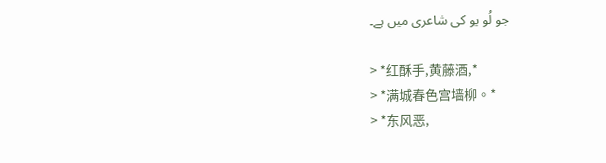جو لُو یو کی شاعری میں ہے۔

> *红酥手,黄藤酒,*
> *满城春色宫墙柳。*
> *东风恶,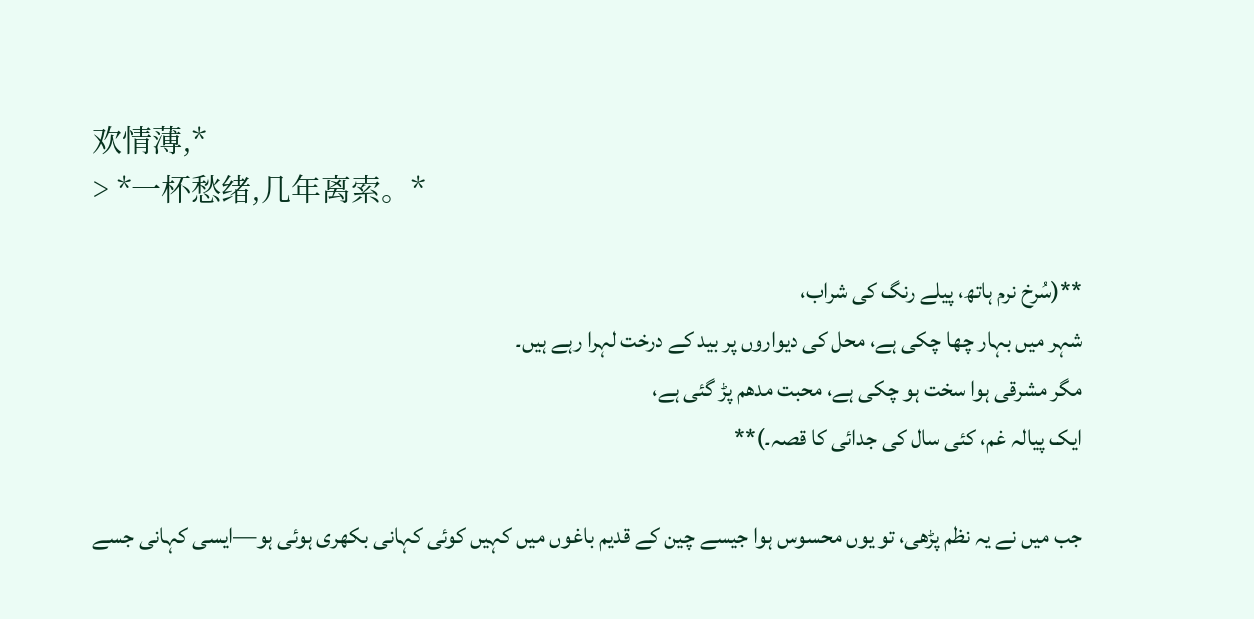欢情薄,*
> *一杯愁绪,几年离索。*

**(سُرخ نرم ہاتھ، پیلے رنگ کی شراب،
شہر میں بہار چھا چکی ہے، محل کی دیواروں پر بید کے درخت لہرا رہے ہیں۔
مگر مشرقی ہوا سخت ہو چکی ہے، محبت مدھم پڑ گئی ہے،
ایک پیالہ غم، کئی سال کی جدائی کا قصہ۔)**

جب میں نے یہ نظم پڑھی، تو یوں محسوس ہوا جیسے چین کے قدیم باغوں میں کہیں کوئی کہانی بکھری ہوئی ہو—ایسی کہانی جسے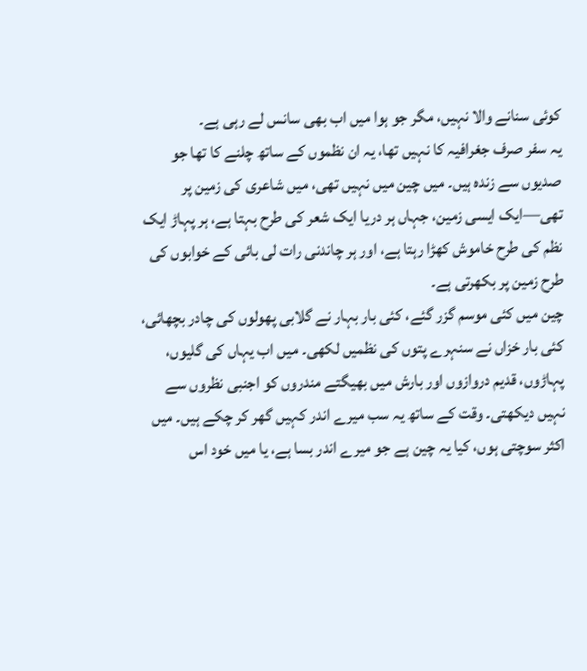کوئی سنانے والا نہیں، مگر جو ہوا میں اب بھی سانس لے رہی ہے۔
یہ سفر صرف جغرافیہ کا نہیں تھا، یہ ان نظموں کے ساتھ چلنے کا تھا جو صدیوں سے زندہ ہیں۔ میں چین میں نہیں تھی، میں شاعری کی زمین پر تھی—ایک ایسی زمین، جہاں ہر دریا ایک شعر کی طرح بہتا ہے، ہر پہاڑ ایک نظم کی طرح خاموش کھڑا رہتا ہے، اور ہر چاندنی رات لی بائی کے خوابوں کی طرح زمین پر بکھرتی ہے۔
چین میں کئی موسم گزر گئے، کئی بار بہار نے گلابی پھولوں کی چادر بچھائی، کئی بار خزاں نے سنہرے پتوں کی نظمیں لکھی۔ میں اب یہاں کی گلیوں، پہاڑوں، قدیم دروازوں اور بارش میں بھیگتے مندروں کو اجنبی نظروں سے نہیں دیکھتی۔ وقت کے ساتھ یہ سب میرے اندر کہیں گھر کر چکے ہیں۔ میں اکثر سوچتی ہوں، کیا یہ چین ہے جو میرے اندر بسا ہے، یا میں خود اس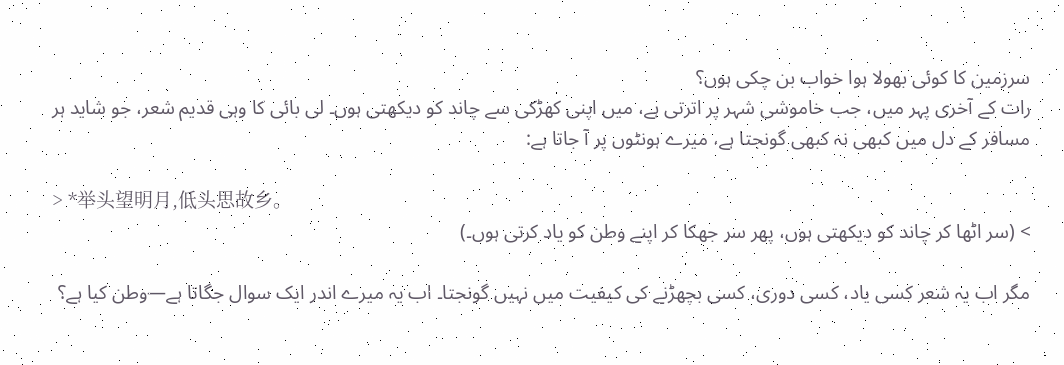سرزمین کا کوئی بھولا ہوا خواب بن چکی ہوں؟
رات کے آخری پہر میں، جب خاموشی شہر پر اترتی ہے، میں اپنی کھڑکی سے چاند کو دیکھتی ہوں۔ لی بائی کا وہی قدیم شعر، جو شاید ہر مسافر کے دل میں کبھی نہ کبھی گونجتا ہے، میرے ہونٹوں پر آ جاتا ہے:

> *举头望明月,低头思故乡。
> (سر اٹھا کر چاند کو دیکھتی ہوں، پھر سر جھکا کر اپنے وطن کو یاد کرتی ہوں۔)

مگر اب یہ شعر کسی یاد، کسی دوری، کسی بچھڑنے کی کیفیت میں نہیں گونجتا۔ اب یہ میرے اندر ایک سوال جگاتا ہے—وطن کیا ہے؟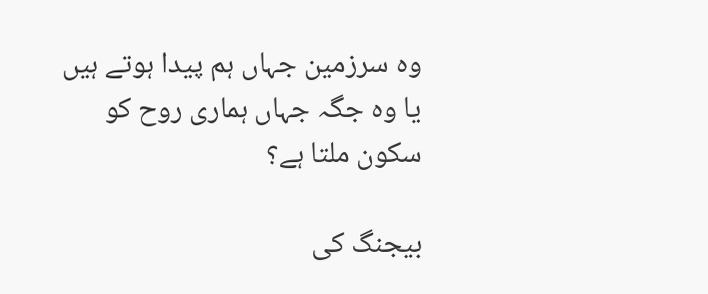وہ سرزمین جہاں ہم پیدا ہوتے ہیں یا وہ جگہ جہاں ہماری روح کو سکون ملتا ہے؟

بیجنگ کی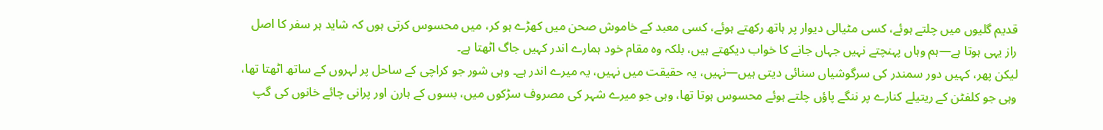قدیم گلیوں میں چلتے ہوئے، کسی مٹیالی دیوار پر ہاتھ رکھتے ہوئے، کسی معبد کے خاموش صحن میں کھڑے ہو کر، میں محسوس کرتی ہوں کہ شاید ہر سفر کا اصل راز یہی ہوتا ہے—ہم وہاں پہنچتے نہیں جہاں جانے کا خواب دیکھتے ہیں، بلکہ وہ مقام خود ہمارے اندر کہیں جاگ اٹھتا ہے۔
لیکن پھر، کہیں دور سمندر کی سرگوشیاں سنائی دیتی ہیں—نہیں، یہ حقیقت میں نہیں، یہ میرے اندر ہے۔ وہی شور جو کراچی کے ساحل پر لہروں کے ساتھ اٹھتا تھا، وہی جو کلفٹن کے ریتیلے کنارے پر ننگے پاؤں چلتے ہوئے محسوس ہوتا تھا، وہی جو میرے شہر کی مصروف سڑکوں میں، بسوں کے ہارن اور پرانی چائے خانوں کی گپ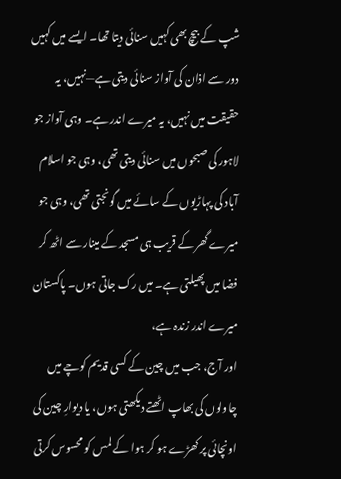شپ کے بیچ بھی کہیں سنائی دیتا تھا۔ ایسے میں کہیں دور سے اذان کی آواز سنائی دیتی ہے—نہیں، یہ حقیقت میں نہیں، یہ میرے اندر ہے۔ وہی آواز جو لاہور کی صبحوں میں سنائی دیتی تھی، وہی جو اسلام آباد کی پہاڑیوں کے سائے میں گونجتی تھی، وہی جو میرے گھر کے قریب ہی مسجد کے مینار سے اٹھ کر فضا میں پھیلتی ہے۔ میں رک جاتی ہوں۔ پاکستان میرے اندر زندہ ہے،
اور آج، جب میں چین کے کسی قدیم کوچے میں چاولوں کی بھاپ اٹھتے دیکھتی ہوں، یا دیوارِ چین کی اونچائی پر کھڑے ہو کر ہوا کے لمس کو محسوس کرتی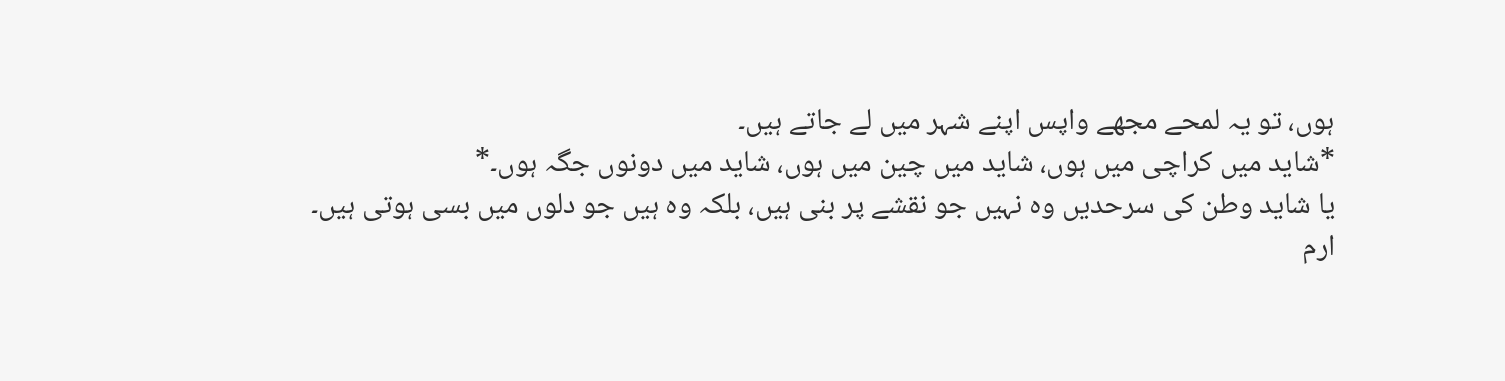ہوں، تو یہ لمحے مجھے واپس اپنے شہر میں لے جاتے ہیں۔
*شاید میں کراچی میں ہوں، شاید میں چین میں ہوں، شاید میں دونوں جگہ ہوں۔*
یا شاید وطن کی سرحدیں وہ نہیں جو نقشے پر بنی ہیں، بلکہ وہ ہیں جو دلوں میں بسی ہوتی ہیں۔
ارم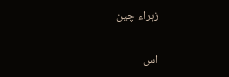زہراء چین

اس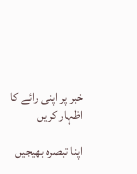خبر پر اپنی رائے کا اظہار کریں

اپنا تبصرہ بھیجیں